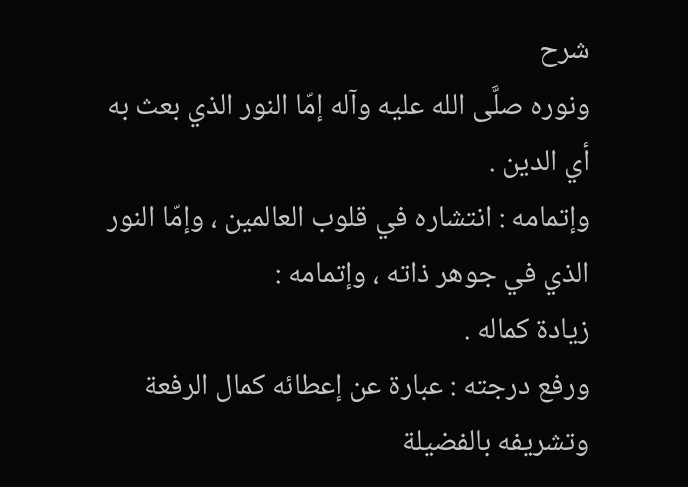شرح
ونوره صلَّى الله عليه وآله إمّا النور الذي بعث به أي الدين .
وإتمامه : انتشاره في قلوب العالمين ، وإمّا النور الذي في جوهر ذاته ، وإتمامه :
زيادة كماله .
ورفع درجته : عبارة عن إعطائه كمال الرفعة وتشريفه بالفضيلة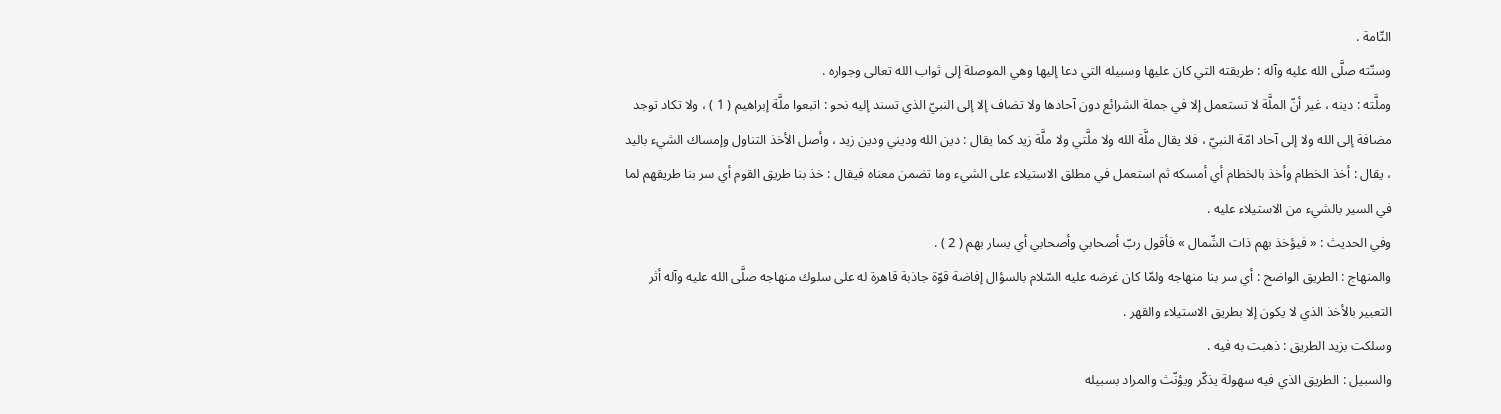التّامة .
وسنّته صلَّى الله عليه وآله : طريقته التي كان عليها وسبيله التي دعا إليها وهي الموصلة إلى ثواب الله تعالى وجواره .
وملَّته : دينه ، غير أنّ الملَّة لا تستعمل إلا في جملة الشرائع دون آحادها ولا تضاف إلا إلى النبيّ الذي تسند إليه نحو : اتبعوا ملَّة إبراهيم ( 1 ) ، ولا تكاد توجد مضافة إلى الله ولا إلى آحاد امّة النبيّ ، فلا يقال ملَّة الله ولا ملَّتي ولا ملَّة زيد كما يقال : دين الله وديني ودين زيد ، وأصل الأخذ التناول وإمساك الشيء باليد ، يقال : أخذ الخطام وأخذ بالخطام أي أمسكه ثم استعمل في مطلق الاستيلاء على الشيء وما تضمن معناه فيقال : خذ بنا طريق القوم أي سر بنا طريقهم لما في السير بالشيء من الاستيلاء عليه .
وفي الحديث : « فيؤخذ بهم ذات الشّمال » فأقول ربّ أصحابي وأصحابي أي يسار بهم ( 2 ) .
والمنهاج : الطريق الواضح : أي سر بنا منهاجه ولمّا كان غرضه عليه السّلام بالسؤال إفاضة قوّة جاذبة قاهرة له على سلوك منهاجه صلَّى الله عليه وآله أثر التعبير بالأخذ الذي لا يكون إلا بطريق الاستيلاء والقهر .
وسلكت بزيد الطريق : ذهبت به فيه .
والسبيل : الطريق الذي فيه سهولة يذكّر ويؤنّث والمراد بسبيله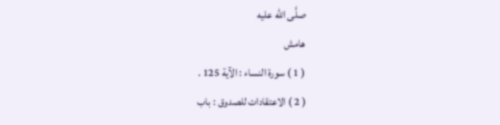صلَّى الله عليه
هامش
( 1 ) سورة النساء : الآية 125 .
( 2 ) الاعتقادات للصدوق : باب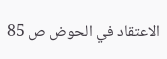الاعتقاد في الحوض ص 85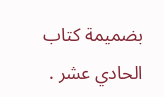بضميمة كتاب الحادي عشر .